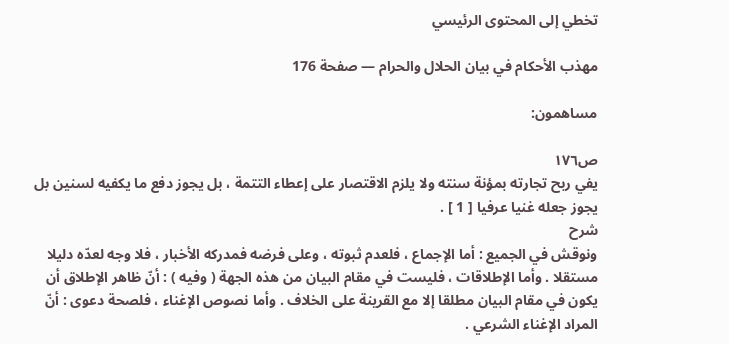تخطي إلى المحتوى الرئيسي

مهذب الأحكام في بيان الحلال والحرام — صفحة 176

مساهمون:

ص١٧٦
يفي ربح تجارته بمؤنة سنته ولا يلزم الاقتصار على إعطاء التتمة ، بل يجوز دفع ما يكفيه لسنين بل يجوز جعله غنيا عرفيا [ 1 ] .
شرح
ونوقش في الجميع : أما الإجماع ، فلعدم ثبوته ، وعلى فرضه فمدركه الأخبار ، فلا وجه لعدّه دليلا مستقلا . وأما الإطلاقات ، فليست في مقام البيان من هذه الجهة ( وفيه ) : أنّ ظاهر الإطلاق أن يكون في مقام البيان مطلقا إلا مع القرينة على الخلاف . وأما نصوص الإغناء ، فلصحة دعوى : أنّ المراد الإغناء الشرعي .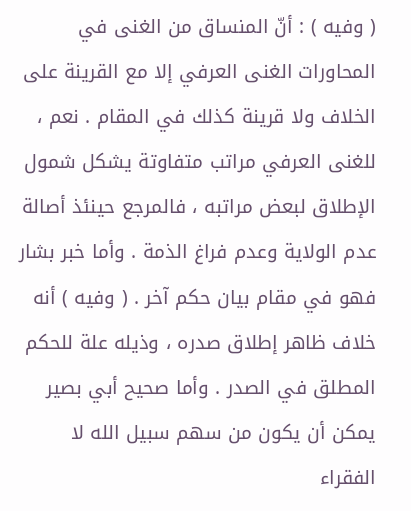( وفيه ) : أنّ المنساق من الغنى في المحاورات الغنى العرفي إلا مع القرينة على الخلاف ولا قرينة كذلك في المقام . نعم ، للغنى العرفي مراتب متفاوتة يشكل شمول الإطلاق لبعض مراتبه ، فالمرجع حينئذ أصالة عدم الولاية وعدم فراغ الذمة . وأما خبر بشار فهو في مقام بيان حكم آخر . ( وفيه ) أنه خلاف ظاهر إطلاق صدره ، وذيله علة للحكم المطلق في الصدر . وأما صحيح أبي بصير يمكن أن يكون من سهم سبيل الله لا الفقراء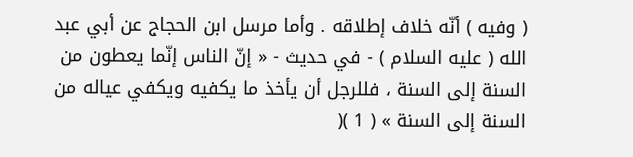( وفيه ) أنّه خلاف إطلاقه . وأما مرسل ابن الحجاج عن أبي عبد الله ( عليه السلام ) - في حديث - « إنّ الناس إنّما يعطون من السنة إلى السنة ، فللرجل أن يأخذ ما يكفيه ويكفي عياله من السنة إلى السنة » ( 1 )(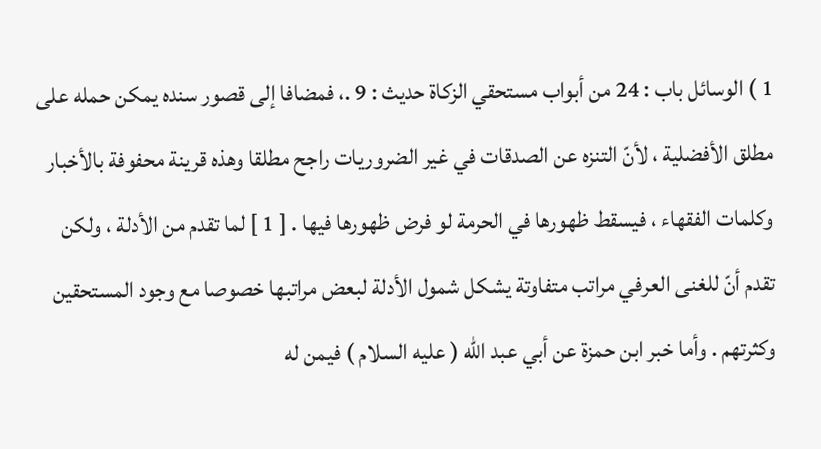1 ) الوسائل باب : 24 من أبواب مستحقي الزكاة حديث : 9 .، فمضافا إلى قصور سنده يمكن حمله على مطلق الأفضلية ، لأنّ التنزه عن الصدقات في غير الضروريات راجح مطلقا وهذه قرينة محفوفة بالأخبار وكلمات الفقهاء ، فيسقط ظهورها في الحرمة لو فرض ظهورها فيها . [ 1 ] لما تقدم من الأدلة ، ولكن تقدم أنّ للغنى العرفي مراتب متفاوتة يشكل شمول الأدلة لبعض مراتبها خصوصا مع وجود المستحقين وكثرتهم . وأما خبر ابن حمزة عن أبي عبد الله ( عليه السلام ) فيمن له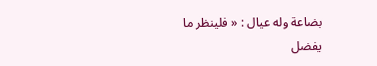بضاعة وله عيال : « فلينظر ما يفضل